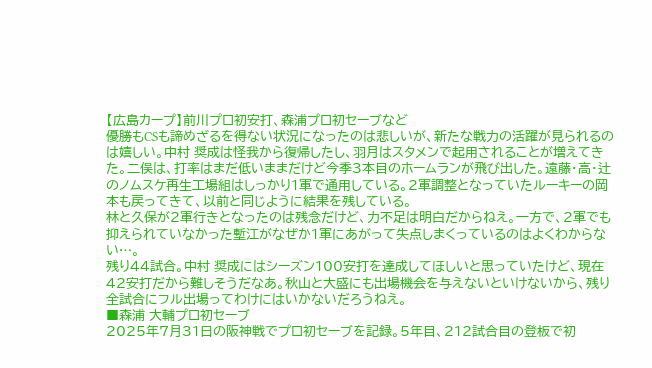【広島カープ】前川プロ初安打、森浦プロ初セーブなど
優勝もCSも諦めざるを得ない状況になったのは悲しいが、新たな戦力の活躍が見られるのは嬉しい。中村 奨成は怪我から復帰したし、羽月はスタメンで起用されることが増えてきた。二俣は、打率はまだ低いままだけど今季3本目のホームランが飛び出した。遠藤・高・辻のノムスケ再生工場組はしっかり1軍で通用している。2軍調整となっていたルーキーの岡本も戻ってきて、以前と同じように結果を残している。
林と久保が2軍行きとなったのは残念だけど、力不足は明白だからねえ。一方で、2軍でも抑えられていなかった塹江がなぜか1軍にあがって失点しまくっているのはよくわからない…。
残り44試合。中村 奨成にはシーズン100安打を達成してほしいと思っていたけど、現在42安打だから難しそうだなあ。秋山と大盛にも出場機会を与えないといけないから、残り全試合にフル出場ってわけにはいかないだろうねえ。
■森浦 大輔プロ初セーブ
2025年7月31日の阪神戦でプロ初セーブを記録。5年目、212試合目の登板で初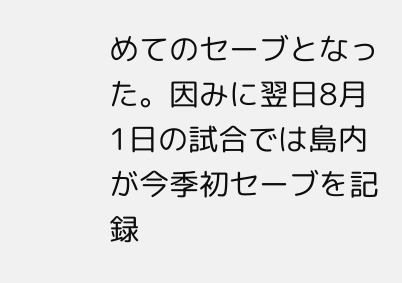めてのセーブとなった。因みに翌日8月1日の試合では島内が今季初セーブを記録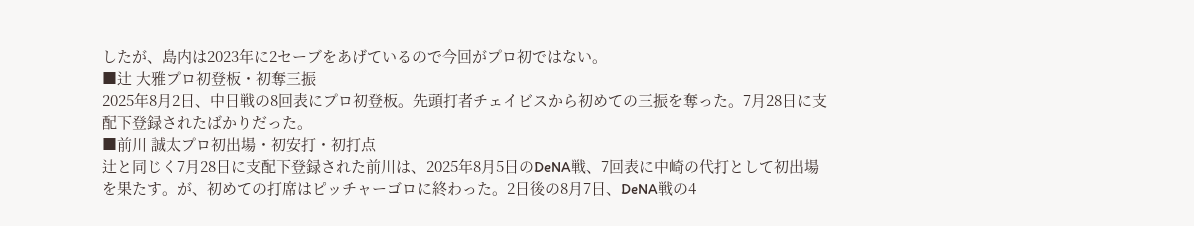したが、島内は2023年に2セーブをあげているので今回がプロ初ではない。
■辻 大雅プロ初登板・初奪三振
2025年8月2日、中日戦の8回表にプロ初登板。先頭打者チェイビスから初めての三振を奪った。7月28日に支配下登録されたばかりだった。
■前川 誠太プロ初出場・初安打・初打点
辻と同じく7月28日に支配下登録された前川は、2025年8月5日のDeNA戦、7回表に中崎の代打として初出場を果たす。が、初めての打席はピッチャーゴロに終わった。2日後の8月7日、DeNA戦の4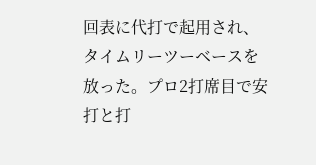回表に代打で起用され、タイムリーツーベースを放った。プロ2打席目で安打と打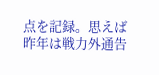点を記録。思えば昨年は戦力外通告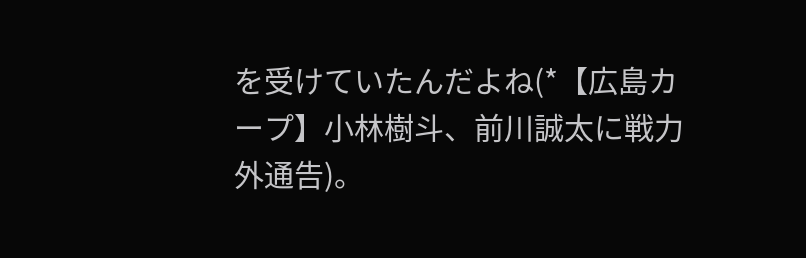を受けていたんだよね(*【広島カープ】小林樹斗、前川誠太に戦力外通告)。